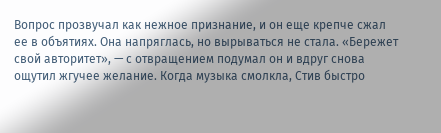Вопрос прозвучал как нежное признание, и он еще крепче сжал ее в объятиях. Она напряглась, но вырываться не стала. «Бережет свой авторитет», — с отвращением подумал он и вдруг снова ощутил жгучее желание. Когда музыка смолкла, Стив быстро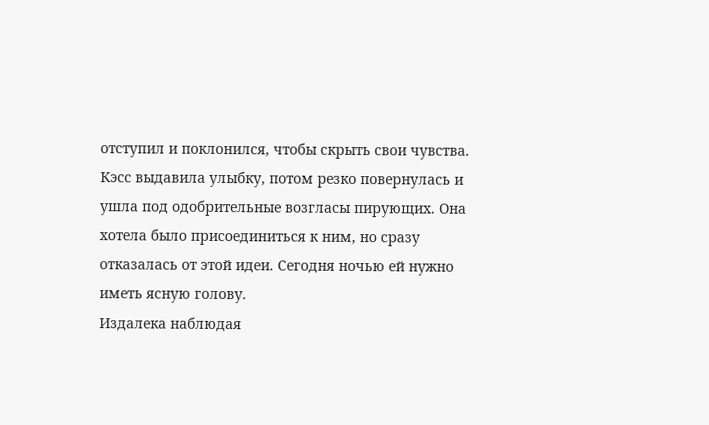отступил и поклонился, чтобы скрыть свои чувства.
Кэсс выдавила улыбку, потом резко повернулась и ушла под одобрительные возгласы пирующих. Она хотела было присоединиться к ним, но сразу отказалась от этой идеи. Сегодня ночью ей нужно иметь ясную голову.
Издалека наблюдая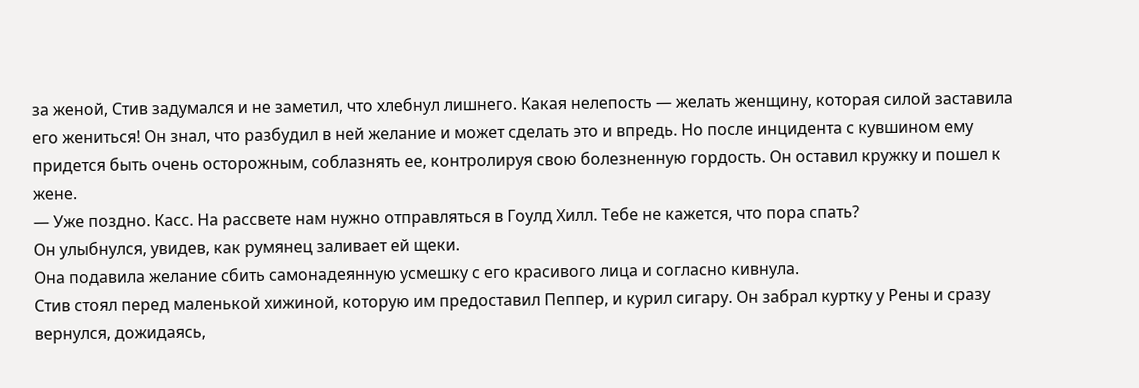за женой, Стив задумался и не заметил, что хлебнул лишнего. Какая нелепость — желать женщину, которая силой заставила его жениться! Он знал, что разбудил в ней желание и может сделать это и впредь. Но после инцидента с кувшином ему придется быть очень осторожным, соблазнять ее, контролируя свою болезненную гордость. Он оставил кружку и пошел к жене.
— Уже поздно. Касс. На рассвете нам нужно отправляться в Гоулд Хилл. Тебе не кажется, что пора спать?
Он улыбнулся, увидев, как румянец заливает ей щеки.
Она подавила желание сбить самонадеянную усмешку с его красивого лица и согласно кивнула.
Стив стоял перед маленькой хижиной, которую им предоставил Пеппер, и курил сигару. Он забрал куртку у Рены и сразу вернулся, дожидаясь,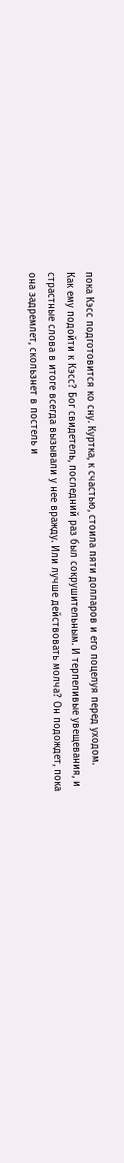пока Кэсс подготовится ко сну. Куртка, к счастью, стоила пяти долларов и его поцелуя перед уходом.
Как ему подойти к Кэсс? Бог свидетель, последний раз был сокрушительным. И терпеливые увещевания, и страстные слова в итоге всегда вызывали у нее вражду. Или лучше действовать молча? Он подождет, пока она задремлет, скользнет в постель и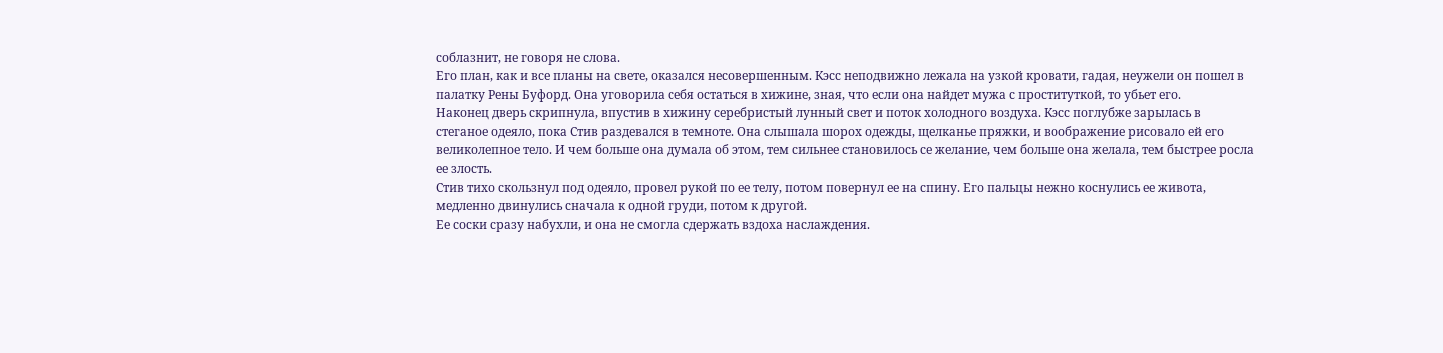соблазнит, не говоря не слова.
Его план, как и все планы на свете, оказался несовершенным. Кэсс неподвижно лежала на узкой кровати, гадая, неужели он пошел в палатку Рены Буфорд. Она уговорила себя остаться в хижине, зная, что если она найдет мужа с проституткой, то убьет его.
Наконец дверь скрипнула, впустив в хижину серебристый лунный свет и поток холодного воздуха. Кэсс поглубже зарылась в стеганое одеяло, пока Стив раздевался в темноте. Она слышала шорох одежды, щелканье пряжки, и воображение рисовало ей его великолепное тело. И чем больше она думала об этом, тем сильнее становилось се желание, чем больше она желала, тем быстрее росла ее злость.
Стив тихо скользнул под одеяло, провел рукой по ее телу, потом повернул ее на спину. Его пальцы нежно коснулись ее живота, медленно двинулись сначала к одной груди, потом к другой.
Ее соски сразу набухли, и она не смогла сдержать вздоха наслаждения.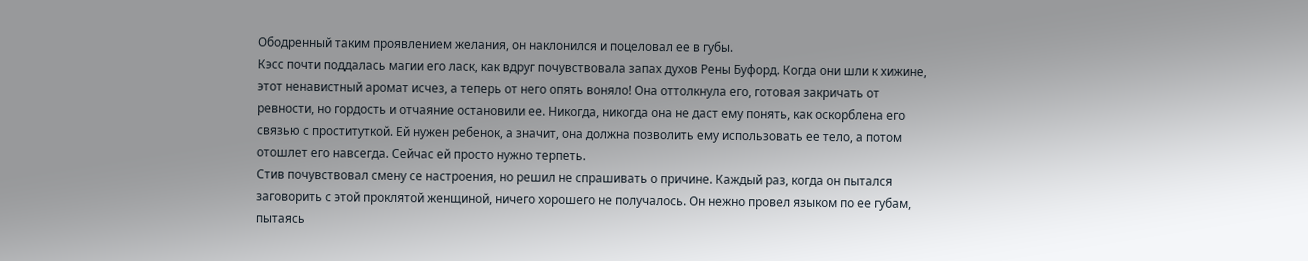Ободренный таким проявлением желания, он наклонился и поцеловал ее в губы.
Кэсс почти поддалась магии его ласк, как вдруг почувствовала запах духов Рены Буфорд. Когда они шли к хижине, этот ненавистный аромат исчез, а теперь от него опять воняло! Она оттолкнула его, готовая закричать от ревности, но гордость и отчаяние остановили ее. Никогда, никогда она не даст ему понять, как оскорблена его связью с проституткой. Ей нужен ребенок, а значит, она должна позволить ему использовать ее тело, а потом отошлет его навсегда. Сейчас ей просто нужно терпеть.
Стив почувствовал смену се настроения, но решил не спрашивать о причине. Каждый раз, когда он пытался заговорить с этой проклятой женщиной, ничего хорошего не получалось. Он нежно провел языком по ее губам, пытаясь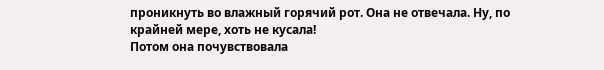проникнуть во влажный горячий рот. Она не отвечала. Ну, по крайней мере, хоть не кусала!
Потом она почувствовала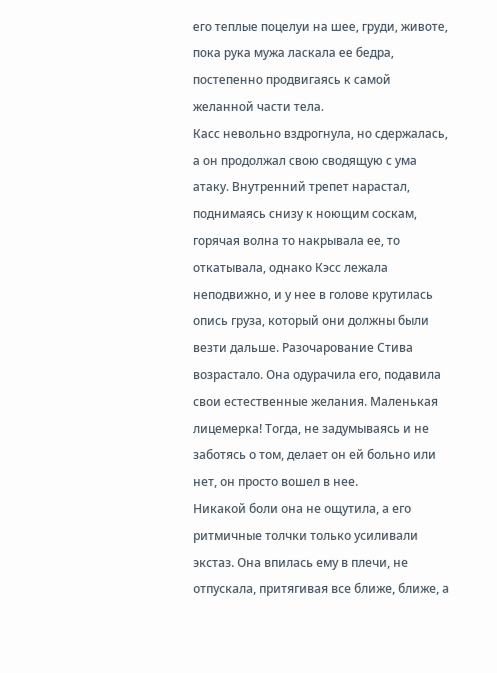его теплые поцелуи на шее, груди, животе, пока рука мужа ласкала ее бедра, постепенно продвигаясь к самой желанной части тела.
Касс невольно вздрогнула, но сдержалась, а он продолжал свою сводящую с ума атаку. Внутренний трепет нарастал, поднимаясь снизу к ноющим соскам, горячая волна то накрывала ее, то откатывала, однако Кэсс лежала неподвижно, и у нее в голове крутилась опись груза, который они должны были везти дальше. Разочарование Стива возрастало. Она одурачила его, подавила свои естественные желания. Маленькая лицемерка! Тогда, не задумываясь и не заботясь о том, делает он ей больно или нет, он просто вошел в нее.
Никакой боли она не ощутила, а его ритмичные толчки только усиливали экстаз. Она впилась ему в плечи, не отпускала, притягивая все ближе, ближе, а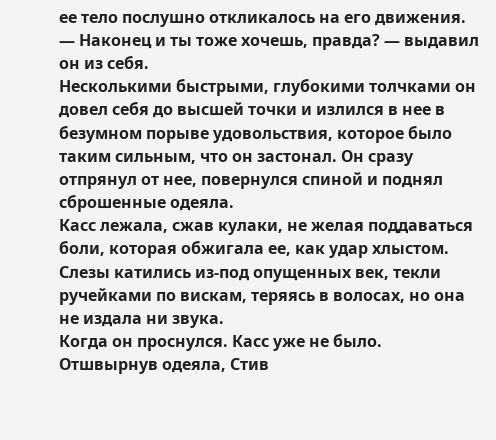ее тело послушно откликалось на его движения.
— Наконец и ты тоже хочешь, правда? — выдавил он из себя.
Несколькими быстрыми, глубокими толчками он довел себя до высшей точки и излился в нее в безумном порыве удовольствия, которое было таким сильным, что он застонал. Он сразу отпрянул от нее, повернулся спиной и поднял сброшенные одеяла.
Касс лежала, сжав кулаки, не желая поддаваться боли, которая обжигала ее, как удар хлыстом.
Слезы катились из-под опущенных век, текли ручейками по вискам, теряясь в волосах, но она не издала ни звука.
Когда он проснулся. Касс уже не было. Отшвырнув одеяла, Стив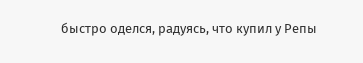быстро оделся, радуясь, что купил у Репы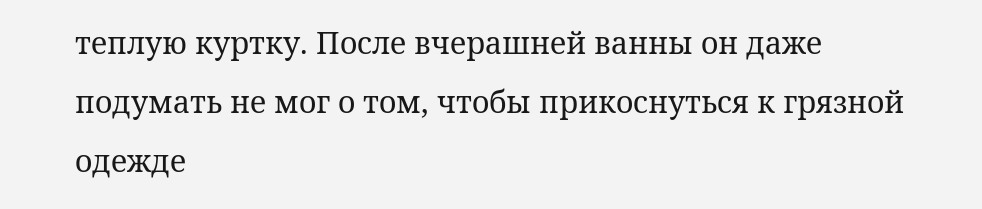теплую куртку. После вчерашней ванны он даже подумать не мог о том, чтобы прикоснуться к грязной одежде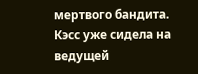мертвого бандита.
Кэсс уже сидела на ведущей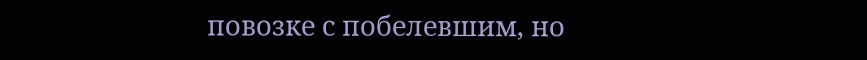повозке с побелевшим, но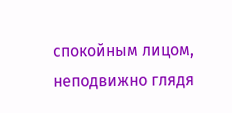спокойным лицом, неподвижно глядя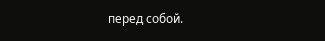перед собой.